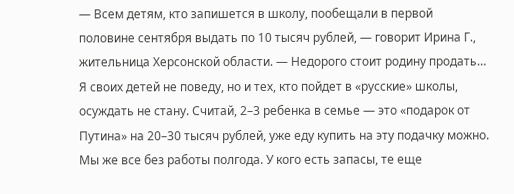— Всем детям, кто запишется в школу, пообещали в первой половине сентября выдать по 10 тысяч рублей, — говорит Ирина Г., жительница Херсонской области. — Недорого стоит родину продать… Я своих детей не поведу, но и тех, кто пойдет в «русские» школы, осуждать не стану. Считай, 2–3 ребенка в семье — это «подарок от Путина» на 20–30 тысяч рублей, уже еду купить на эту подачку можно. Мы же все без работы полгода. У кого есть запасы, те еще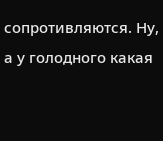сопротивляются. Ну, а у голодного какая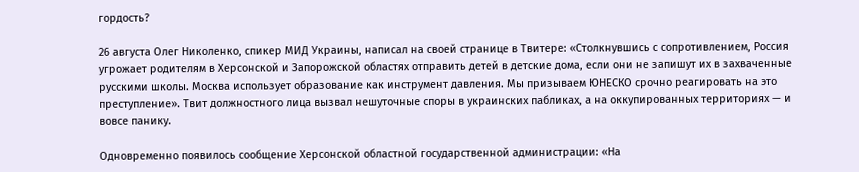гордость?

26 августа Олег Николенко, спикер МИД Украины, написал на своей странице в Твитере: «Столкнувшись с сопротивлением, Россия угрожает родителям в Херсонской и Запорожской областях отправить детей в детские дома, если они не запишут их в захваченные русскими школы. Москва использует образование как инструмент давления. Мы призываем ЮНЕСКО срочно реагировать на это преступление». Твит должностного лица вызвал нешуточные споры в украинских пабликах, а на оккупированных территориях — и вовсе панику.

Одновременно появилось сообщение Херсонской областной государственной администрации: «На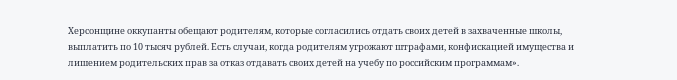Херсонщине оккупанты обещают родителям, которые согласились отдать своих детей в захваченные школы, выплатить по 10 тысяч рублей. Есть случаи, когда родителям угрожают штрафами, конфискацией имущества и лишением родительских прав за отказ отдавать своих детей на учебу по российским программам».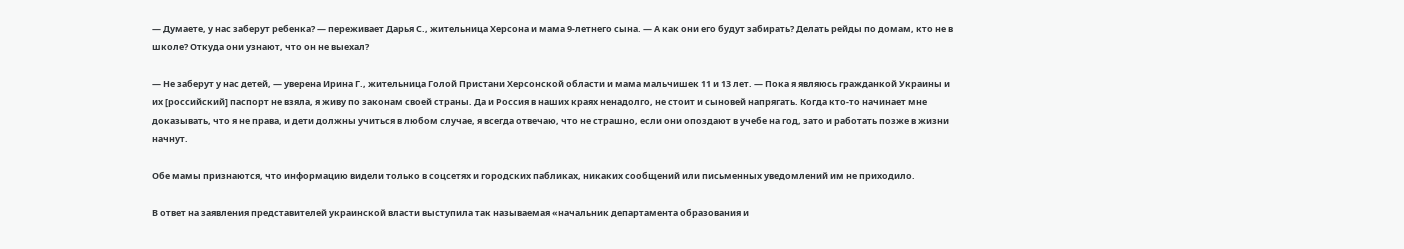— Думаете, у нас заберут ребенка? — переживает Дарья С., жительница Херсона и мама 9-летнего сына. — А как они его будут забирать? Делать рейды по домам, кто не в школе? Откуда они узнают, что он не выехал?

— Не заберут у нас детей, — уверена Ирина Г., жительница Голой Пристани Херсонской области и мама мальчишек 11 и 13 лет. — Пока я являюсь гражданкой Украины и их [российский] паспорт не взяла, я живу по законам своей страны. Да и Россия в наших краях ненадолго, не стоит и сыновей напрягать. Когда кто-то начинает мне доказывать, что я не права, и дети должны учиться в любом случае, я всегда отвечаю, что не страшно, если они опоздают в учебе на год, зато и работать позже в жизни начнут.

Обе мамы признаются, что информацию видели только в соцсетях и городских пабликах, никаких сообщений или письменных уведомлений им не приходило.

В ответ на заявления представителей украинской власти выступила так называемая «начальник департамента образования и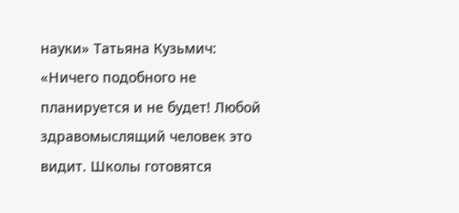науки» Татьяна Кузьмич: «Ничего подобного не планируется и не будет! Любой здравомыслящий человек это видит. Школы готовятся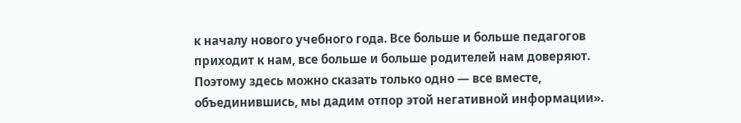к началу нового учебного года. Все больше и больше педагогов приходит к нам, все больше и больше родителей нам доверяют. Поэтому здесь можно сказать только одно — все вместе, объединившись, мы дадим отпор этой негативной информации».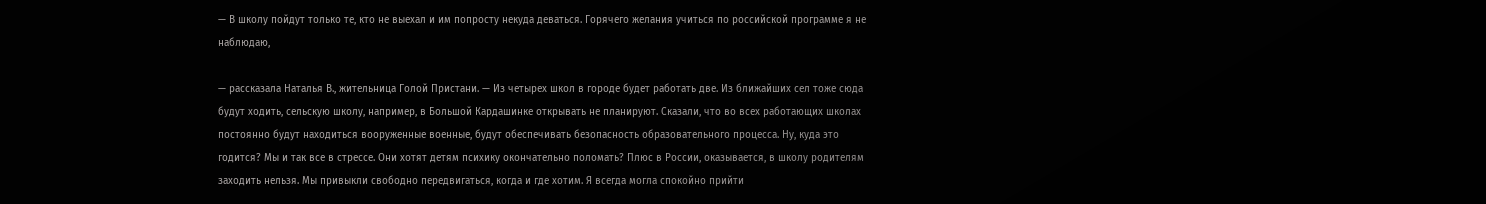— В школу пойдут только те, кто не выехал и им попросту некуда деваться. Горячего желания учиться по российской программе я не наблюдаю,

— рассказала Наталья В., жительница Голой Пристани. — Из четырех школ в городе будет работать две. Из ближайших сел тоже сюда будут ходить, сельскую школу, например, в Большой Кардашинке открывать не планируют. Сказали, что во всех работающих школах постоянно будут находиться вооруженные военные, будут обеспечивать безопасность образовательного процесса. Ну, куда это годится? Мы и так все в стрессе. Они хотят детям психику окончательно поломать? Плюс в России, оказывается, в школу родителям заходить нельзя. Мы привыкли свободно передвигаться, когда и где хотим. Я всегда могла спокойно прийти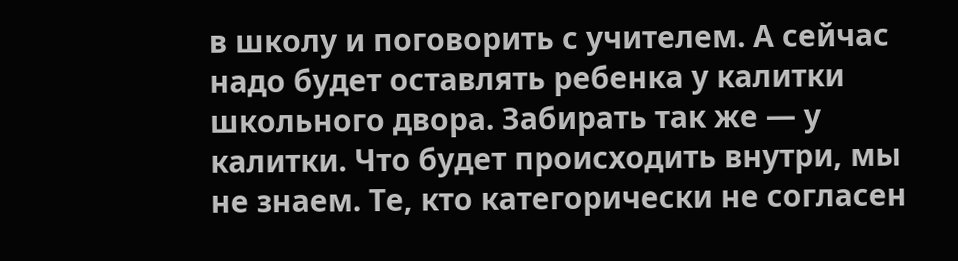в школу и поговорить с учителем. А сейчас надо будет оставлять ребенка у калитки школьного двора. Забирать так же — у калитки. Что будет происходить внутри, мы не знаем. Те, кто категорически не согласен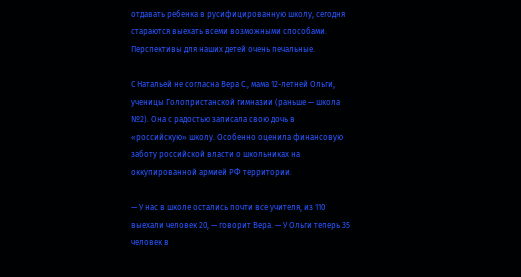отдавать ребенка в русифицированную школу, сегодня стараются выехать всеми возможными способами. Перспективы для наших детей очень печальные.

С Натальей не согласна Вера С., мама 12-летней Ольги, ученицы Голопристанской гимназии (раньше — школа №2). Она с радостью записала свою дочь в «российскую» школу. Особенно оценила финансовую заботу российской власти о школьниках на оккупированной армией РФ территории.

— У нас в школе остались почти все учителя, из 110 выехали человек 20, — говорит Вера. — У Ольги теперь 35 человек в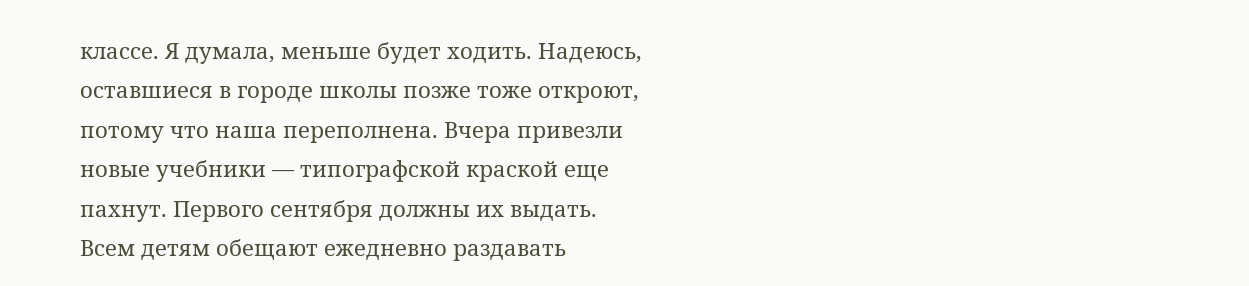классе. Я думала, меньше будет ходить. Надеюсь, оставшиеся в городе школы позже тоже откроют, потому что наша переполнена. Вчера привезли новые учебники — типографской краской еще пахнут. Первого сентября должны их выдать. Всем детям обещают ежедневно раздавать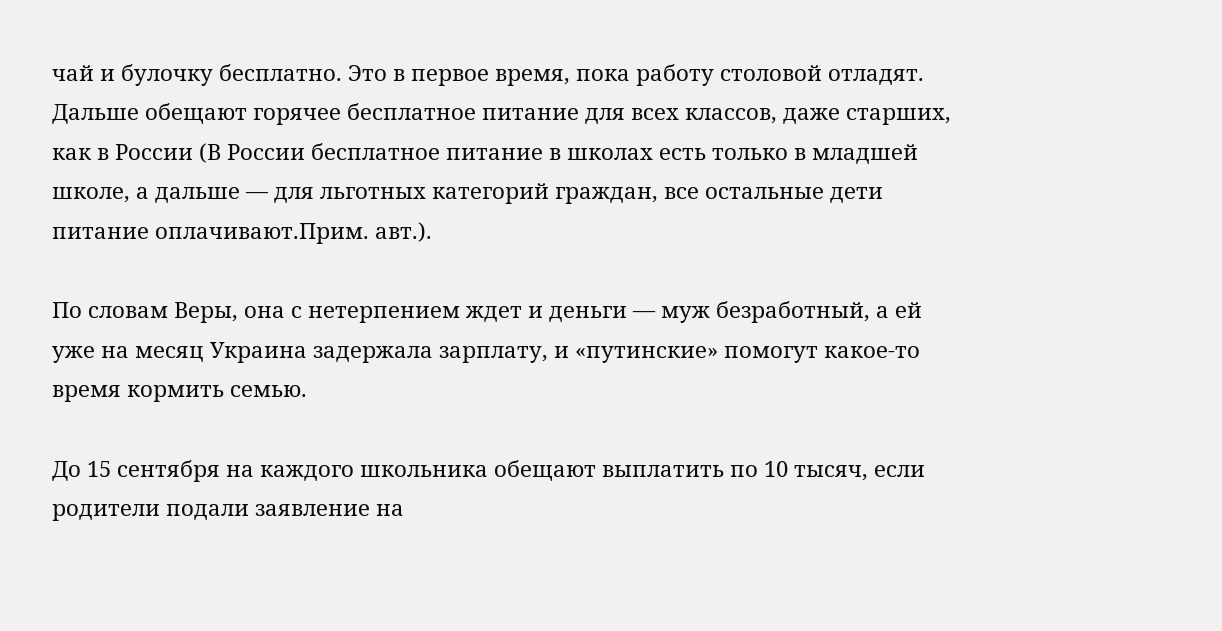чай и булочку бесплатно. Это в первое время, пока работу столовой отладят. Дальше обещают горячее бесплатное питание для всех классов, даже старших, как в России (В России бесплатное питание в школах есть только в младшей школе, а дальше — для льготных категорий граждан, все остальные дети питание оплачивают.Прим. авт.).

По словам Веры, она с нетерпением ждет и деньги — муж безработный, а ей уже на месяц Украина задержала зарплату, и «путинские» помогут какое-то время кормить семью.

До 15 сентября на каждого школьника обещают выплатить по 10 тысяч, если родители подали заявление на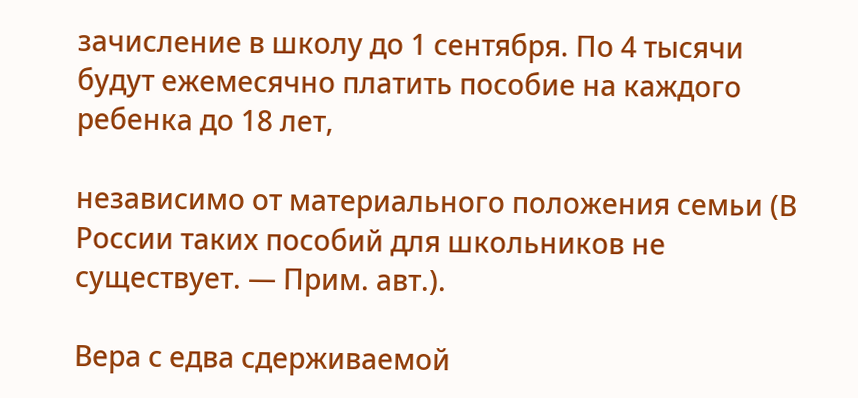зачисление в школу до 1 сентября. По 4 тысячи будут ежемесячно платить пособие на каждого ребенка до 18 лет,

независимо от материального положения семьи (В России таких пособий для школьников не существует. — Прим. авт.).

Вера с едва сдерживаемой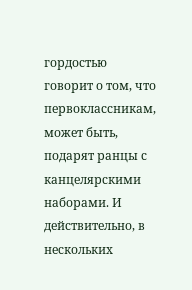гордостью говорит о том, что первоклассникам, может быть, подарят ранцы с канцелярскими наборами. И действительно, в нескольких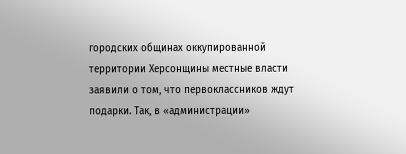городских общинах оккупированной территории Херсонщины местные власти заявили о том, что первоклассников ждут подарки. Так, в «администрации»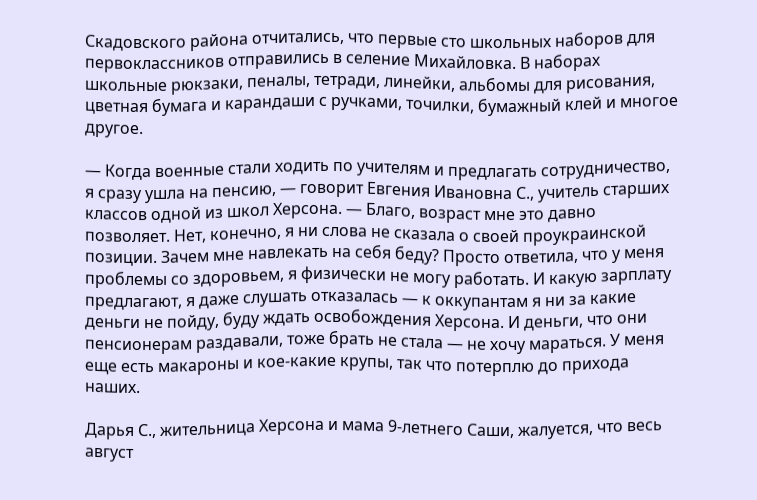Скадовского района отчитались, что первые сто школьных наборов для первоклассников отправились в селение Михайловка. В наборах школьные рюкзаки, пеналы, тетради, линейки, альбомы для рисования, цветная бумага и карандаши с ручками, точилки, бумажный клей и многое другое.

— Когда военные стали ходить по учителям и предлагать сотрудничество, я сразу ушла на пенсию, — говорит Евгения Ивановна С., учитель старших классов одной из школ Херсона. — Благо, возраст мне это давно позволяет. Нет, конечно, я ни слова не сказала о своей проукраинской позиции. Зачем мне навлекать на себя беду? Просто ответила, что у меня проблемы со здоровьем, я физически не могу работать. И какую зарплату предлагают, я даже слушать отказалась — к оккупантам я ни за какие деньги не пойду, буду ждать освобождения Херсона. И деньги, что они пенсионерам раздавали, тоже брать не стала — не хочу мараться. У меня еще есть макароны и кое-какие крупы, так что потерплю до прихода наших.

Дарья С., жительница Херсона и мама 9-летнего Саши, жалуется, что весь август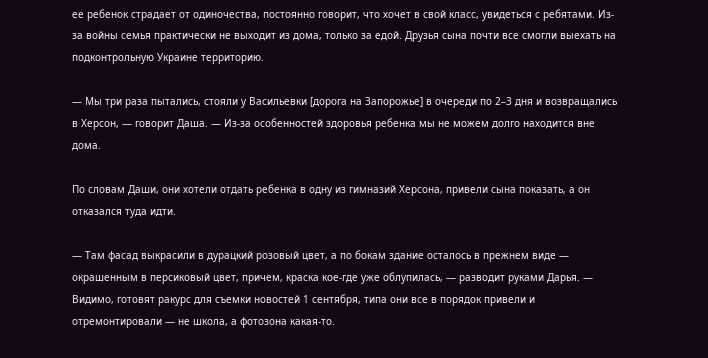ее ребенок страдает от одиночества, постоянно говорит, что хочет в свой класс, увидеться с ребятами. Из-за войны семья практически не выходит из дома, только за едой. Друзья сына почти все смогли выехать на подконтрольную Украине территорию.

— Мы три раза пытались, стояли у Васильевки [дорога на Запорожье] в очереди по 2–3 дня и возвращались в Херсон, — говорит Даша. — Из-за особенностей здоровья ребенка мы не можем долго находится вне дома.

По словам Даши, они хотели отдать ребенка в одну из гимназий Херсона, привели сына показать, а он отказался туда идти.

— Там фасад выкрасили в дурацкий розовый цвет, а по бокам здание осталось в прежнем виде — окрашенным в персиковый цвет, причем, краска кое-где уже облупилась, — разводит руками Дарья. — Видимо, готовят ракурс для съемки новостей 1 сентября, типа они все в порядок привели и отремонтировали — не школа, а фотозона какая-то.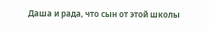Даша и рада, что сын от этой школы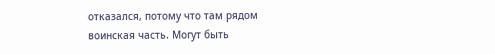отказался, потому что там рядом воинская часть. Могут быть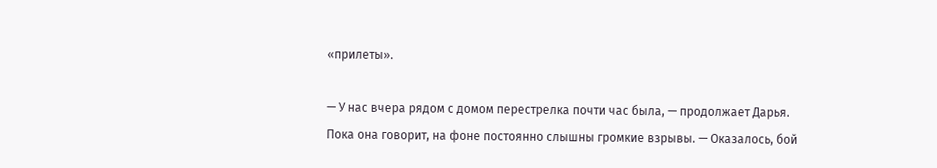«прилеты».

— У нас вчера рядом с домом перестрелка почти час была, — продолжает Дарья. Пока она говорит, на фоне постоянно слышны громкие взрывы. — Оказалось, бой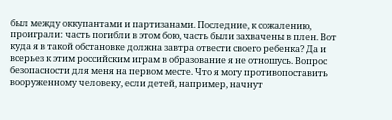был между оккупантами и партизанами. Последние, к сожалению, проиграли: часть погибли в этом бою, часть были захвачены в плен. Вот куда я в такой обстановке должна завтра отвести своего ребенка? Да и всерьез к этим российским играм в образование я не отношусь. Вопрос безопасности для меня на первом месте. Что я могу противопоставить вооруженному человеку, если детей, например, начнут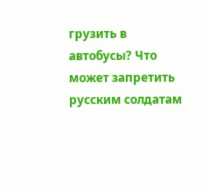грузить в автобусы? Что может запретить русским солдатам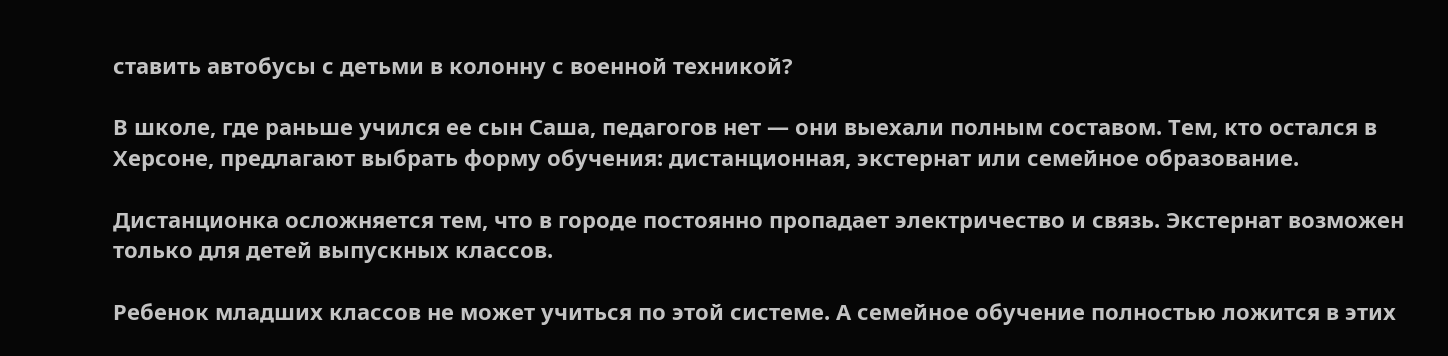ставить автобусы с детьми в колонну с военной техникой?

В школе, где раньше учился ее сын Саша, педагогов нет — они выехали полным составом. Тем, кто остался в Херсоне, предлагают выбрать форму обучения: дистанционная, экстернат или семейное образование.

Дистанционка осложняется тем, что в городе постоянно пропадает электричество и связь. Экстернат возможен только для детей выпускных классов.

Ребенок младших классов не может учиться по этой системе. А семейное обучение полностью ложится в этих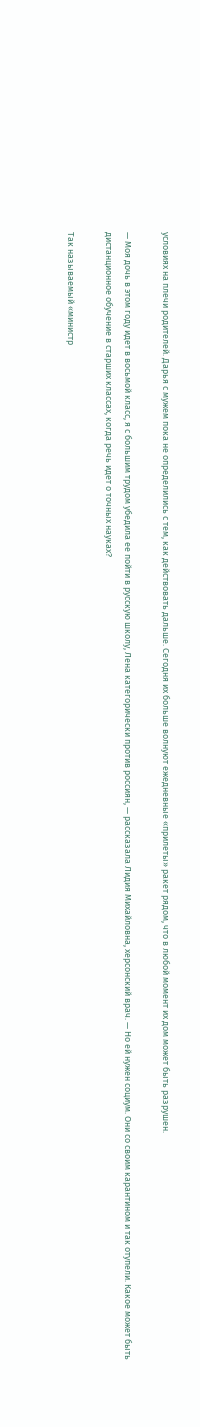условиях на плечи родителей. Дарья с мужем пока не определились с тем, как действовать дальше. Сегодня их больше волнуют ежедневные «прилеты» ракет рядом, что в любой момент их дом может быть разрушен.

— Моя дочь в этом году идет в восьмой класс, я с большим трудом убедила ее пойти в русскую школу, Лена категорически против россиян, — рассказала Лидия Михайловна, херсонский врач. — Но ей нужен социум. Они со своим карантином и так отупели. Какое может быть дистанционное обучение в старших классах, когда речь идет о точных науках?

Так называемый «министр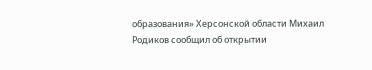образования» Херсонской области Михаил Родиков сообщил об открытии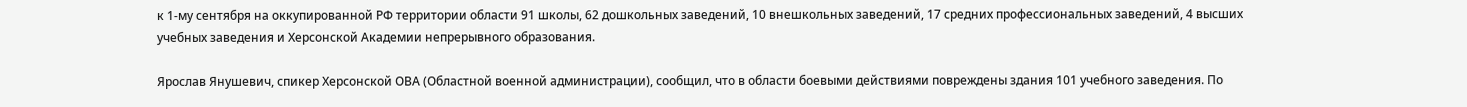к 1-му сентября на оккупированной РФ территории области 91 школы, 62 дошкольных заведений, 10 внешкольных заведений, 17 средних профессиональных заведений, 4 высших учебных заведения и Херсонской Академии непрерывного образования.

Ярослав Янушевич, спикер Херсонской ОВА (Областной военной администрации), сообщил, что в области боевыми действиями повреждены здания 101 учебного заведения. По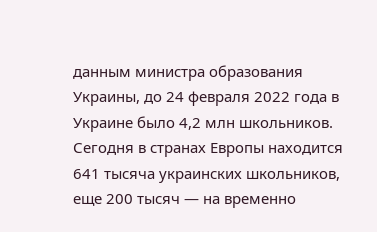данным министра образования Украины, до 24 февраля 2022 года в Украине было 4,2 млн школьников. Сегодня в странах Европы находится 641 тысяча украинских школьников, еще 200 тысяч — на временно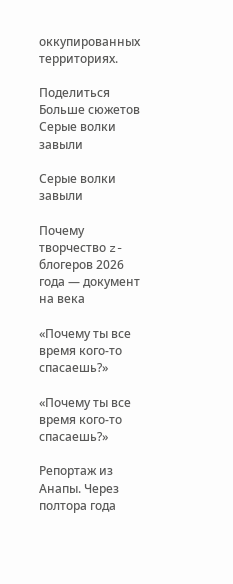оккупированных территориях.

Поделиться
Больше сюжетов
Серые волки завыли

Серые волки завыли

Почему творчество z-блогеров 2026 года — документ на века

«Почему ты все время кого-то спасаешь?»

«Почему ты все время кого-то спасаешь?»

Репортаж из Анапы. Через полтора года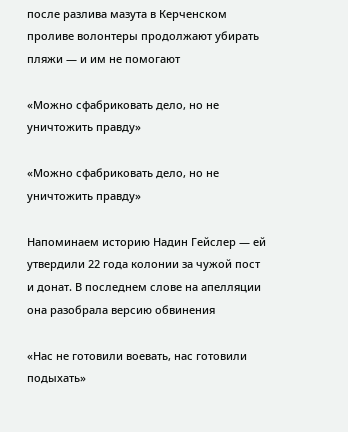после разлива мазута в Керченском проливе волонтеры продолжают убирать пляжи — и им не помогают

«Можно сфабриковать дело, но не уничтожить правду»

«Можно сфабриковать дело, но не уничтожить правду»

Напоминаем историю Надин Гейслер — ей утвердили 22 года колонии за чужой пост и донат. В последнем слове на апелляции она разобрала версию обвинения

«Нас не готовили воевать, нас готовили подыхать»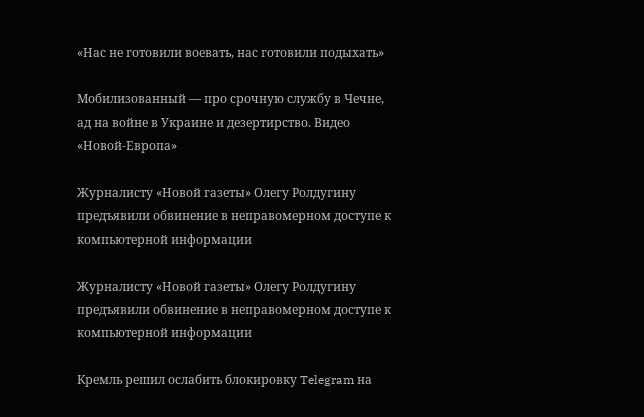«Нас не готовили воевать, нас готовили подыхать»

Мобилизованный — про срочную службу в Чечне, ад на войне в Украине и дезертирство. Видео «Новой-Европа»

Журналисту «Новой газеты» Олегу Ролдугину предъявили обвинение в неправомерном доступе к компьютерной информации

Журналисту «Новой газеты» Олегу Ролдугину предъявили обвинение в неправомерном доступе к компьютерной информации

Кремль решил ослабить блокировку Telegram на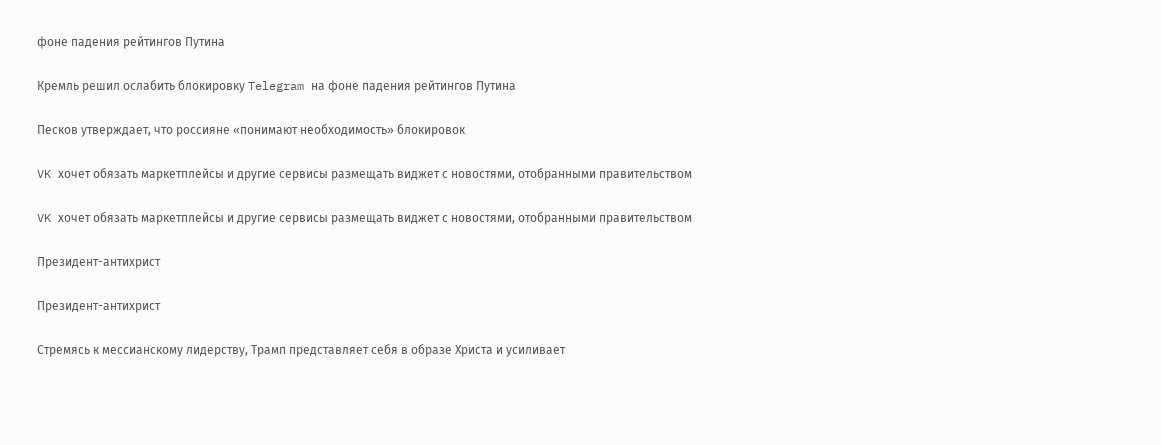фоне падения рейтингов Путина

Кремль решил ослабить блокировку Telegram на фоне падения рейтингов Путина

Песков утверждает, что россияне «понимают необходимость» блокировок

VK хочет обязать маркетплейсы и другие сервисы размещать виджет с новостями, отобранными правительством

VK хочет обязать маркетплейсы и другие сервисы размещать виджет с новостями, отобранными правительством

Президент-антихрист

Президент-антихрист

Стремясь к мессианскому лидерству, Трамп представляет себя в образе Христа и усиливает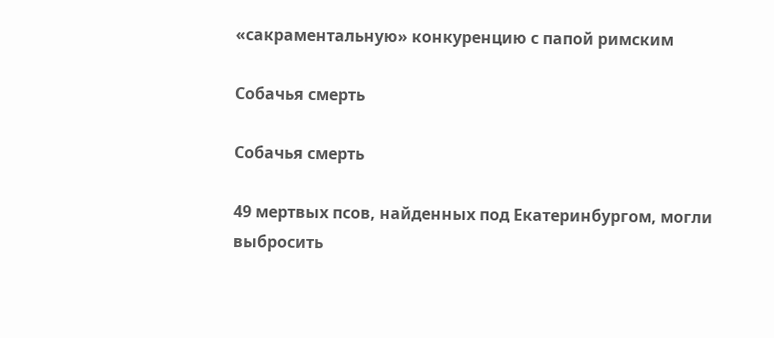«сакраментальную» конкуренцию с папой римским

Собачья смерть

Собачья смерть

49 мертвых псов, найденных под Екатеринбургом, могли выбросить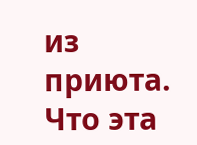из приюта. Что эта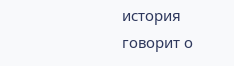история говорит о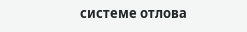системе отлова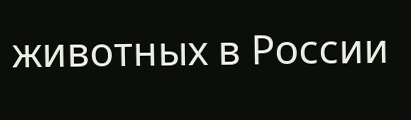животных в России